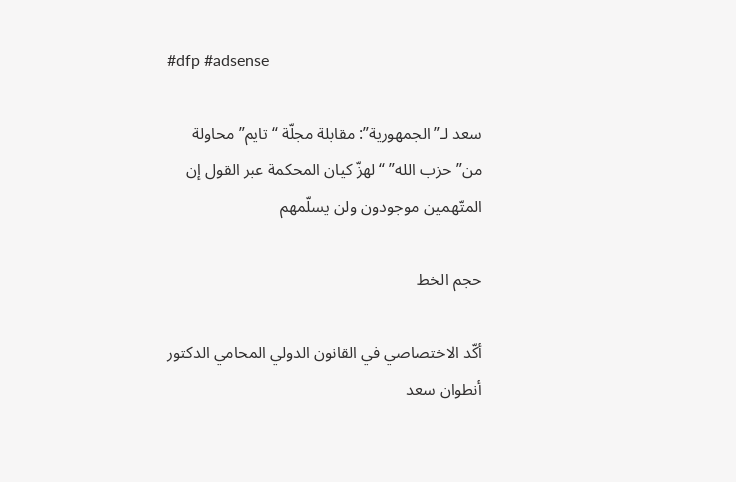#dfp #adsense

سعد لـ”الجمهورية”: مقابلة مجلّة “تايم” محاولة من”حزب الله” “لهزّ كيان المحكمة عبر القول إن المتّهمين موجودون ولن يسلّمهم

حجم الخط

أكّد الاختصاصي في القانون الدولي المحامي الدكتور أنطوان سعد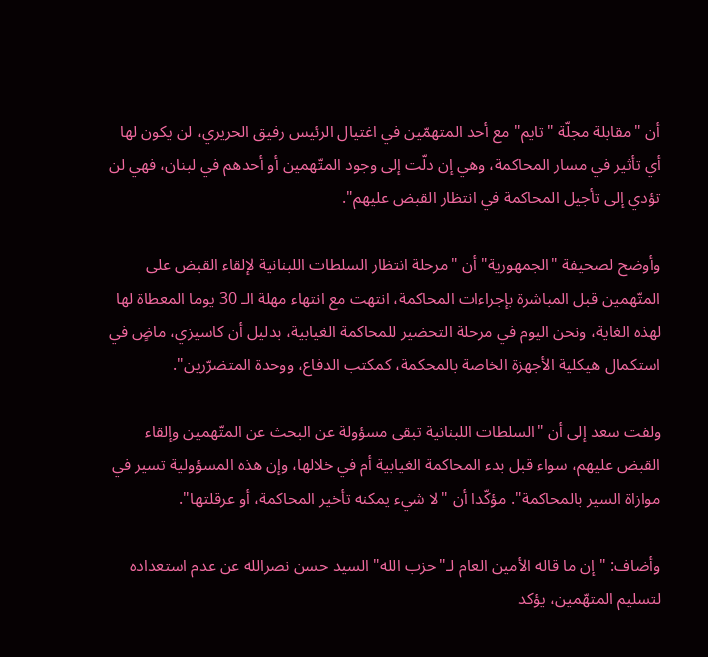أن "مقابلة مجلّة "تايم" مع أحد المتهمّين في اغتيال الرئيس رفيق الحريري، لن يكون لها أي تأثير في مسار المحاكمة، وهي إن دلّت إلى وجود المتّهمين أو أحدهم في لبنان، فهي لن تؤدي إلى تأجيل المحاكمة في انتظار القبض عليهم".

وأوضح لصحيفة "الجمهورية" أن "مرحلة انتظار السلطات اللبنانية لإلقاء القبض على المتّهمين قبل المباشرة بإجراءات المحاكمة، انتهت مع انتهاء مهلة الـ 30 يوما المعطاة لها لهذه الغاية، ونحن اليوم في مرحلة التحضير للمحاكمة الغيابية، بدليل أن كاسيزي، ماضٍ في استكمال هيكلية الأجهزة الخاصة بالمحكمة، كمكتب الدفاع، ووحدة المتضرّرين".

ولفت سعد إلى أن "السلطات اللبنانية تبقى مسؤولة عن البحث عن المتّهمين وإلقاء القبض عليهم، سواء قبل بدء المحاكمة الغيابية أم في خلالها، وإن هذه المسؤولية تسير في موازاة السير بالمحاكمة". مؤكّدا أن "لا شيء يمكنه تأخير المحاكمة، أو عرقلتها".

وأضاف: "إن ما قاله الأمين العام لـ"حزب الله" السيد حسن نصرالله عن عدم استعداده لتسليم المتهّمين، يؤكد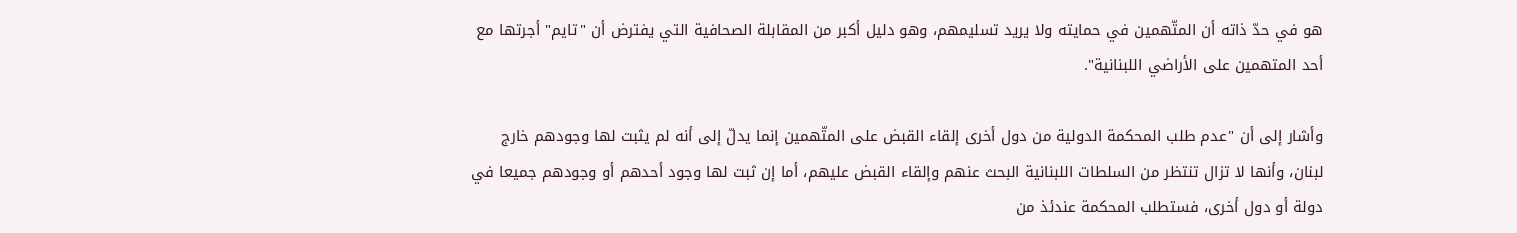هو في حدّ ذاته أن المتّهمين في حمايته ولا يريد تسليمهم، وهو دليل أكبر من المقابلة الصحافية التي يفترض أن "تايم" أجرتها مع أحد المتهمين على الأراضي اللبنانية".

وأشار إلى أن "عدم طلب المحكمة الدولية من دول أخرى إلقاء القبض على المتّهمين إنما يدلّ إلى أنه لم يثبت لها وجودهم خارج لبنان، وأنها لا تزال تنتظر من السلطات اللبنانية البحث عنهم وإلقاء القبض عليهم، أما إن ثبت لها وجود أحدهم أو وجودهم جميعا في دولة أو دول أخرى، فستطلب المحكمة عندئذ من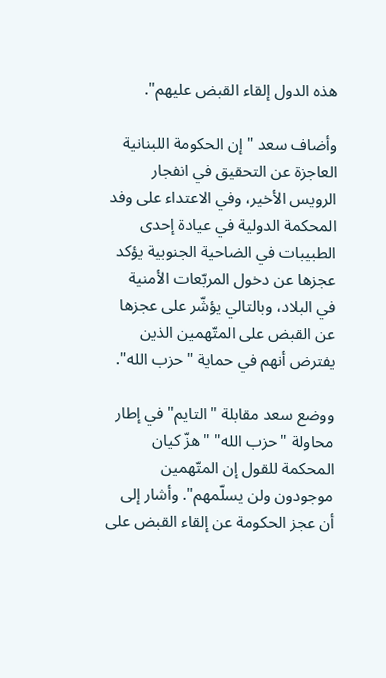هذه الدول إلقاء القبض عليهم".

وأضاف سعد "إن الحكومة اللبنانية العاجزة عن التحقيق في انفجار الرويس الأخير، وفي الاعتداء على وفد المحكمة الدولية في عيادة إحدى الطبيبات في الضاحية الجنوبية يؤكد عجزها عن دخول المربّعات الأمنية في البلاد، وبالتالي يؤشّر على عجزها عن القبض على المتّهمين الذين يفترض أنهم في حماية "حزب الله".

ووضع سعد مقابلة "التايم" في إطار محاولة "حزب الله" "هزّ كيان المحكمة للقول إن المتّهمين موجودون ولن يسلّمهم". وأشار إلى أن عجز الحكومة عن إلقاء القبض على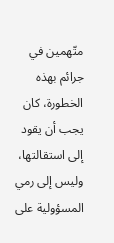متّهمين في جرائم بهذه الخطورة، كان يجب أن يقود إلى استقالتها، وليس إلى رمي المسؤولية على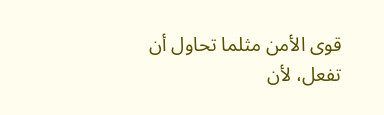قوى الأمن مثلما تحاول أن تفعل، لأن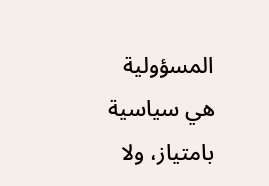المسؤولية هي سياسية بامتياز، ولا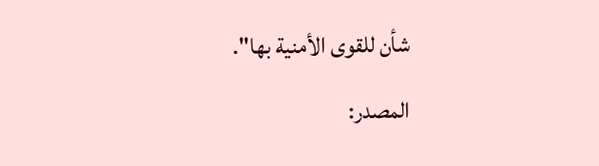شأن للقوى الأمنية بها".

المصدر: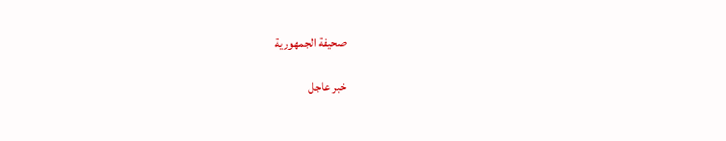صحيفة الجمهورية

خبر عاجل